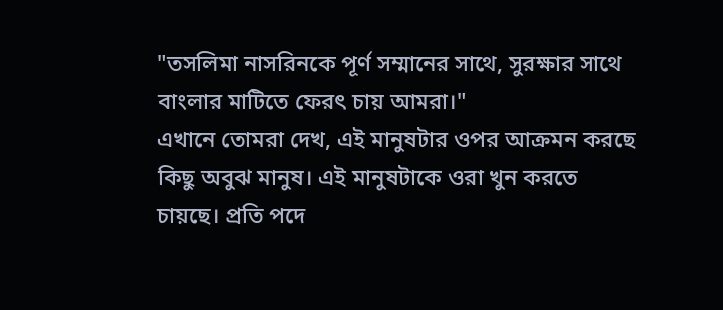"তসলিমা নাসরিনকে পূর্ণ সম্মানের সাথে, সুরক্ষার সাথে বাংলার মাটিতে ফেরৎ চায় আমরা।"
এখানে তোমরা দেখ, এই মানুষটার ওপর আক্রমন করছে কিছু অবুঝ মানুষ। এই মানুষটাকে ওরা খুন করতে চায়ছে। প্রতি পদে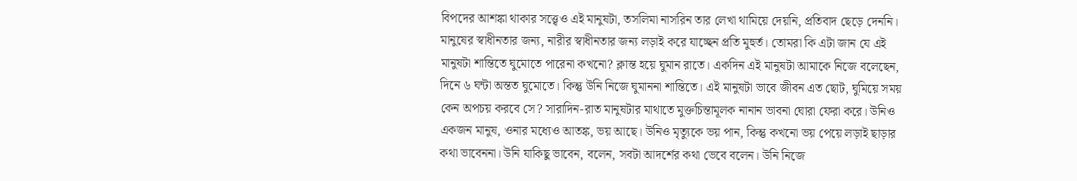বিপদের আশঙ্কা থাকার সত্ত্বেও এই মানুষটা, তসলিমা নাসরিন তার লেখা থামিয়ে দেয়নি, প্রতিবাদ ছেড়ে দেননি। মানুষের স্বাধীনতার জন্য, নারীর স্বাধীনতার জন্য লড়াই করে যাচ্ছেন প্রতি মুহুর্ত। তোমরা কি এটা জান যে এই মানুষটা শান্তিতে ঘুমোতে পারেনা কখনো? ক্লান্ত হয়ে ঘুমান রাতে। একদিন এই মানুষটা আমাকে নিজে বলেছেন, দিনে ৬ ঘন্টা অন্তত ঘুমোতে। কিন্তু উনি নিজে ঘুমাননা শান্তিতে। এই মানুষটা ভাবে জীবন এত ছোট, ঘুমিয়ে সময় কেন অপচয় করবে সে? সারাদিন-রাত মানুষটার মাথাতে মুক্তচিন্তামূলক নানান ভাবনা ঘোরা ফেরা করে। উনিও একজন মানুষ, ওনার মধ্যেও আতঙ্ক, ভয় আছে। উনিও মৃত্যুকে ভয় পান, কিন্তু কখনো ভয় পেয়ে লড়াই ছাড়ার কথা ভাবেননা। উনি যাকিছু ভাবেন, বলেন, সবটা আদর্শের কথা ভেবে বলেন। উনি নিজে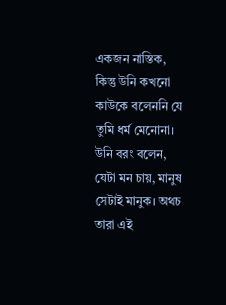একজন নাস্তিক, কিন্তু উনি কখনো কাউকে বলেননি যে তুমি ধর্ম মেনোনা। উনি বরং বলেন, যেটা মন চায়, মানুষ সেটাই মানুক। অথচ তারা এই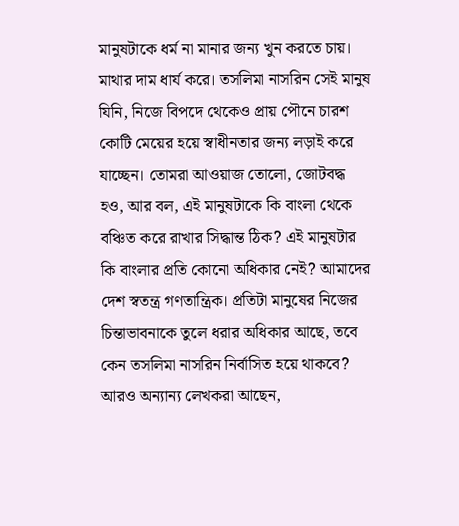মানুষটাকে ধর্ম না মানার জন্য খুন করতে চায়। মাথার দাম ধার্য করে। তসলিমা নাসরিন সেই মানুষ যিনি, নিজে বিপদে থেকেও প্রায় পৌনে চারশ কোটি মেয়ের হয়ে স্বাধীনতার জন্য লড়াই করে যাচ্ছেন। তোমরা আওয়াজ তোলো, জোটবদ্ধ হও, আর বল, এই মানুষটাকে কি বাংলা থেকে বঞ্চিত করে রাখার সিদ্ধান্ত ঠিক? এই মানুষটার কি বাংলার প্রতি কোনো অধিকার নেই? আমাদের দেশ স্বতন্ত্র গণতান্ত্রিক। প্রতিটা মানুষের নিজের চিন্তাভাবনাকে তুলে ধরার অধিকার আছে, তবে কেন তসলিমা নাসরিন নির্বাসিত হয়ে থাকবে? আরও অন্যান্য লেখকরা আছেন,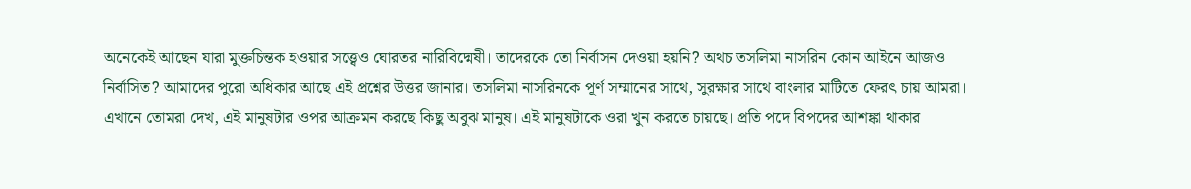অনেকেই আছেন যারা মুক্তচিন্তক হওয়ার সত্ত্বেও ঘোরতর নারিবিদ্মেষী। তাদেরকে তো নির্বাসন দেওয়া হয়নি? অথচ তসলিমা নাসরিন কোন আইনে আজও নির্বাসিত? আমাদের পুরো অধিকার আছে এই প্রশ্নের উত্তর জানার। তসলিমা নাসরিনকে পূর্ণ সম্মানের সাথে, সুরক্ষার সাথে বাংলার মাটিতে ফেরৎ চায় আমরা।
এখানে তোমরা দেখ, এই মানুষটার ওপর আক্রমন করছে কিছু অবুঝ মানুষ। এই মানুষটাকে ওরা খুন করতে চায়ছে। প্রতি পদে বিপদের আশঙ্কা থাকার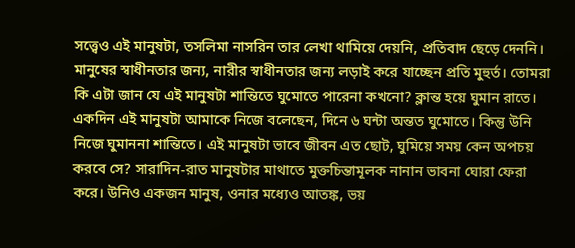সত্ত্বেও এই মানুষটা, তসলিমা নাসরিন তার লেখা থামিয়ে দেয়নি, প্রতিবাদ ছেড়ে দেননি। মানুষের স্বাধীনতার জন্য, নারীর স্বাধীনতার জন্য লড়াই করে যাচ্ছেন প্রতি মুহুর্ত। তোমরা কি এটা জান যে এই মানুষটা শান্তিতে ঘুমোতে পারেনা কখনো? ক্লান্ত হয়ে ঘুমান রাতে। একদিন এই মানুষটা আমাকে নিজে বলেছেন, দিনে ৬ ঘন্টা অন্তত ঘুমোতে। কিন্তু উনি নিজে ঘুমাননা শান্তিতে। এই মানুষটা ভাবে জীবন এত ছোট, ঘুমিয়ে সময় কেন অপচয় করবে সে? সারাদিন-রাত মানুষটার মাথাতে মুক্তচিন্তামূলক নানান ভাবনা ঘোরা ফেরা করে। উনিও একজন মানুষ, ওনার মধ্যেও আতঙ্ক, ভয়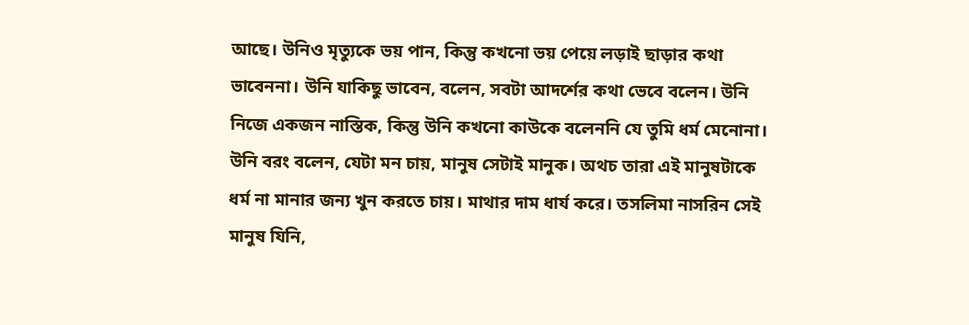আছে। উনিও মৃত্যুকে ভয় পান, কিন্তু কখনো ভয় পেয়ে লড়াই ছাড়ার কথা ভাবেননা। উনি যাকিছু ভাবেন, বলেন, সবটা আদর্শের কথা ভেবে বলেন। উনি নিজে একজন নাস্তিক, কিন্তু উনি কখনো কাউকে বলেননি যে তুমি ধর্ম মেনোনা। উনি বরং বলেন, যেটা মন চায়, মানুষ সেটাই মানুক। অথচ তারা এই মানুষটাকে ধর্ম না মানার জন্য খুন করতে চায়। মাথার দাম ধার্য করে। তসলিমা নাসরিন সেই মানুষ যিনি,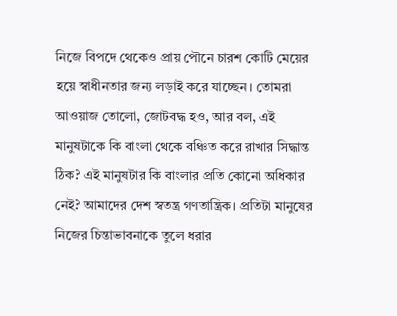নিজে বিপদে থেকেও প্রায় পৌনে চারশ কোটি মেয়ের হয়ে স্বাধীনতার জন্য লড়াই করে যাচ্ছেন। তোমরা আওয়াজ তোলো, জোটবদ্ধ হও, আর বল, এই মানুষটাকে কি বাংলা থেকে বঞ্চিত করে রাখার সিদ্ধান্ত ঠিক? এই মানুষটার কি বাংলার প্রতি কোনো অধিকার নেই? আমাদের দেশ স্বতন্ত্র গণতান্ত্রিক। প্রতিটা মানুষের নিজের চিন্তাভাবনাকে তুলে ধরার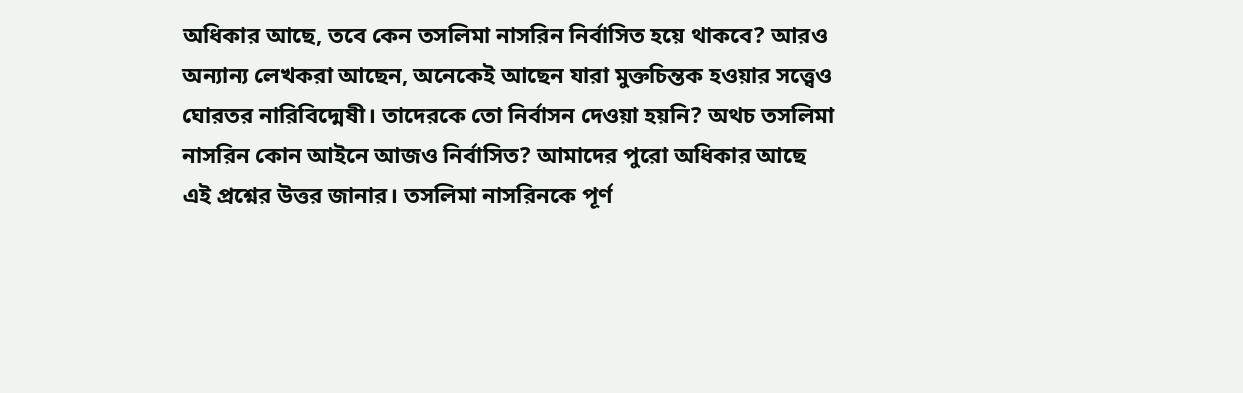অধিকার আছে, তবে কেন তসলিমা নাসরিন নির্বাসিত হয়ে থাকবে? আরও অন্যান্য লেখকরা আছেন, অনেকেই আছেন যারা মুক্তচিন্তক হওয়ার সত্ত্বেও ঘোরতর নারিবিদ্মেষী। তাদেরকে তো নির্বাসন দেওয়া হয়নি? অথচ তসলিমা নাসরিন কোন আইনে আজও নির্বাসিত? আমাদের পুরো অধিকার আছে এই প্রশ্নের উত্তর জানার। তসলিমা নাসরিনকে পূর্ণ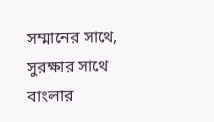সম্মানের সাথে, সুরক্ষার সাথে বাংলার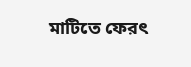মাটিতে ফেরৎ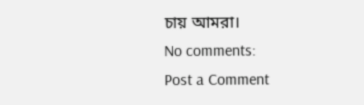চায় আমরা।
No comments:
Post a Comment